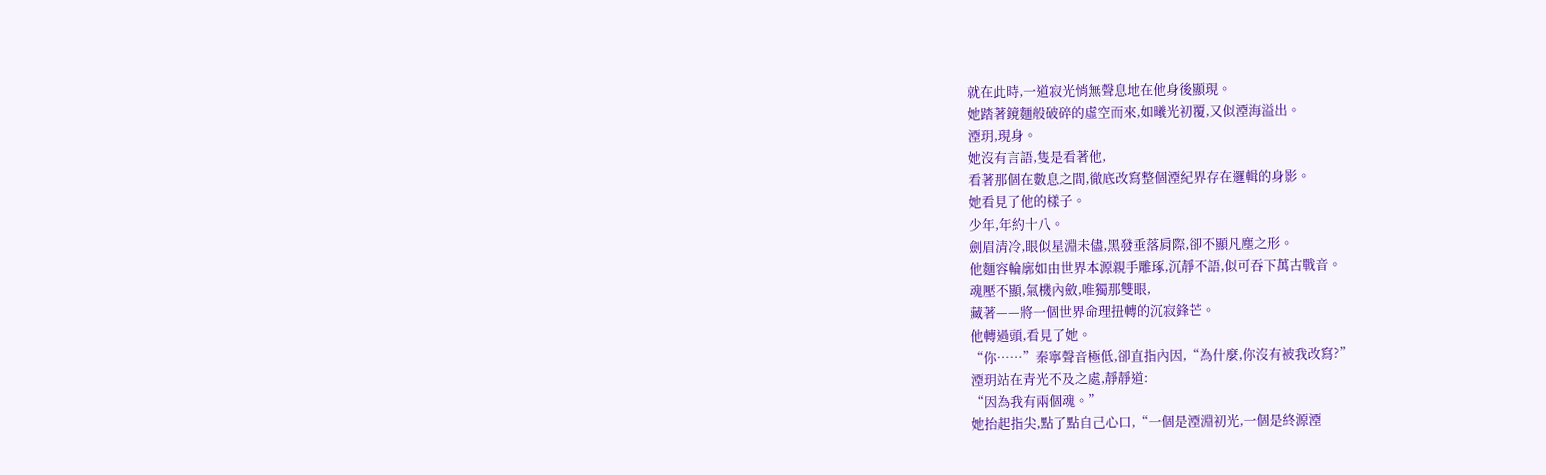就在此時,一道寂光悄無聲息地在他身後顯現。
她踏著鏡麵般破碎的虛空而來,如曦光初覆,又似湮海溢出。
湮玥,現身。
她沒有言語,隻是看著他,
看著那個在數息之間,徹底改寫整個湮紀界存在邏輯的身影。
她看見了他的樣子。
少年,年約十八。
劍眉清冷,眼似星淵未儘,黑發垂落肩際,卻不顯凡塵之形。
他麵容輪廓如由世界本源親手雕琢,沉靜不語,似可吞下萬古戰音。
魂壓不顯,氣機內斂,唯獨那雙眼,
藏著——將一個世界命理扭轉的沉寂鋒芒。
他轉過頭,看見了她。
“你……”秦寧聲音極低,卻直指內因,“為什麼,你沒有被我改寫?”
湮玥站在青光不及之處,靜靜道:
“因為我有兩個魂。”
她抬起指尖,點了點自己心口,“一個是湮淵初光,一個是終源湮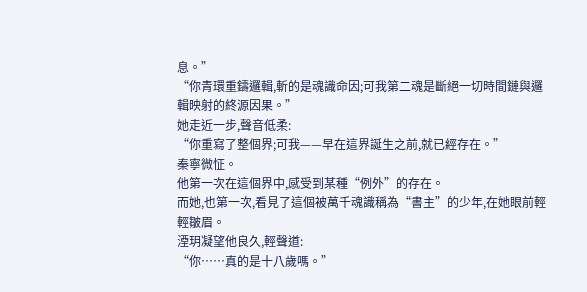息。”
“你青環重鑄邏輯,斬的是魂識命因;可我第二魂是斷絕一切時間鏈與邏輯映射的終源因果。”
她走近一步,聲音低柔:
“你重寫了整個界;可我——早在這界誕生之前,就已經存在。”
秦寧微怔。
他第一次在這個界中,感受到某種“例外”的存在。
而她,也第一次,看見了這個被萬千魂識稱為“書主”的少年,在她眼前輕輕皺眉。
湮玥凝望他良久,輕聲道:
“你……真的是十八歲嗎。”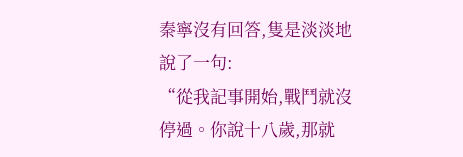秦寧沒有回答,隻是淡淡地說了一句:
“從我記事開始,戰鬥就沒停過。你說十八歲,那就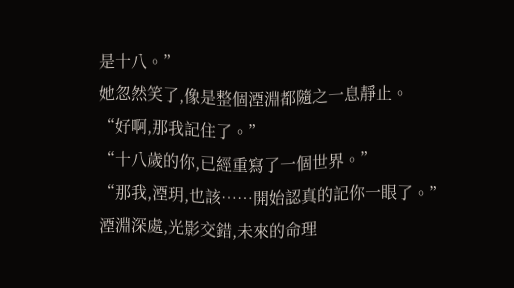是十八。”
她忽然笑了,像是整個湮淵都隨之一息靜止。
“好啊,那我記住了。”
“十八歲的你,已經重寫了一個世界。”
“那我,湮玥,也該……開始認真的記你一眼了。”
湮淵深處,光影交錯,未來的命理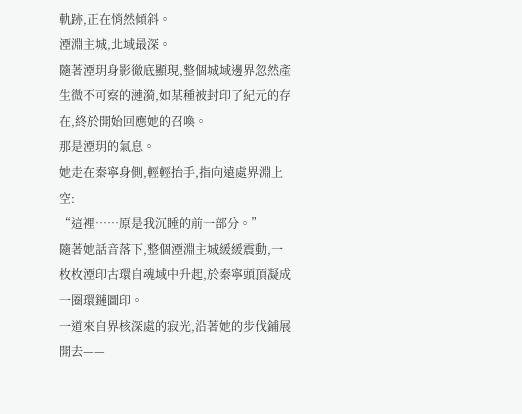軌跡,正在悄然傾斜。
湮淵主城,北域最深。
隨著湮玥身影徹底顯現,整個城域邊界忽然產生微不可察的漣漪,如某種被封印了紀元的存在,終於開始回應她的召喚。
那是湮玥的氣息。
她走在秦寧身側,輕輕抬手,指向遠處界淵上空:
“這裡……原是我沉睡的前一部分。”
隨著她話音落下,整個湮淵主城緩緩震動,一枚枚湮印古環自魂域中升起,於秦寧頭頂凝成一圈環鏈圖印。
一道來自界核深處的寂光,沿著她的步伐鋪展開去——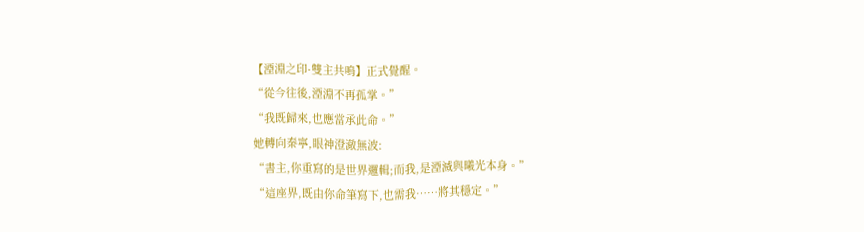【湮淵之印·雙主共鳴】正式覺醒。
“從今往後,湮淵不再孤掌。”
“我既歸來,也應當承此命。”
她轉向秦寧,眼神澄澈無波:
“書主,你重寫的是世界邏輯;而我,是湮滅與曦光本身。”
“這座界,既由你命筆寫下,也需我……將其穩定。”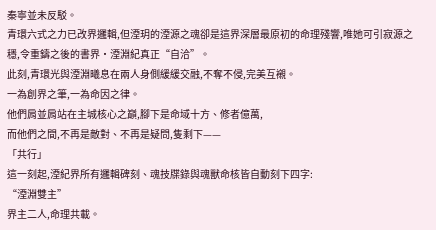秦寧並未反駁。
青環六式之力已改界邏輯,但湮玥的湮源之魂卻是這界深層最原初的命理殘響,唯她可引寂源之穩,令重鑄之後的書界·湮淵紀真正“自洽”。
此刻,青環光與湮淵曦息在兩人身側緩緩交融,不奪不侵,完美互襯。
一為創界之筆,一為命因之律。
他們肩並肩站在主城核心之巔,腳下是命域十方、修者億萬,
而他們之間,不再是敵對、不再是疑問,隻剩下——
「共行」
這一刻起,湮紀界所有邏輯碑刻、魂技牒錄與魂獸命核皆自動刻下四字:
“湮淵雙主”
界主二人,命理共載。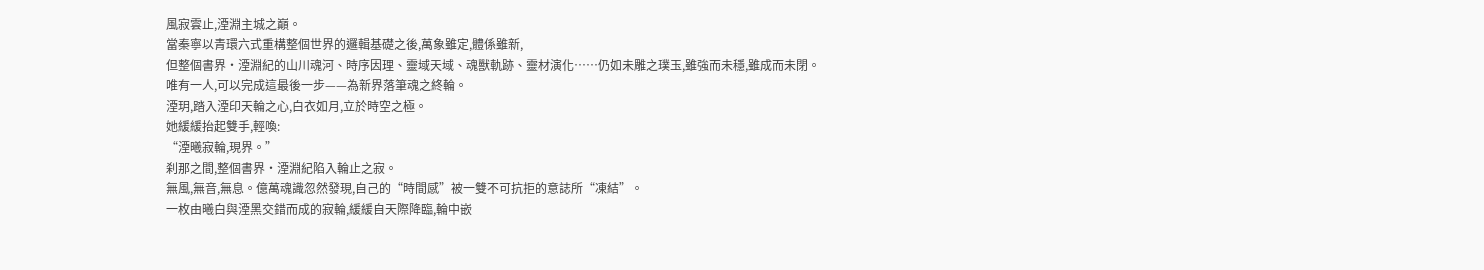風寂雲止,湮淵主城之巔。
當秦寧以青環六式重構整個世界的邏輯基礎之後,萬象雖定,體係雖新,
但整個書界·湮淵紀的山川魂河、時序因理、靈域天域、魂獸軌跡、靈材演化……仍如未雕之璞玉,雖強而未穩,雖成而未閉。
唯有一人,可以完成這最後一步——為新界落筆魂之終輪。
湮玥,踏入湮印天輪之心,白衣如月,立於時空之極。
她緩緩抬起雙手,輕喚:
“湮曦寂輪,現界。”
刹那之間,整個書界·湮淵紀陷入輪止之寂。
無風,無音,無息。億萬魂識忽然發現,自己的“時間感”被一雙不可抗拒的意誌所“凍結”。
一枚由曦白與湮黑交錯而成的寂輪,緩緩自天際降臨,輪中嵌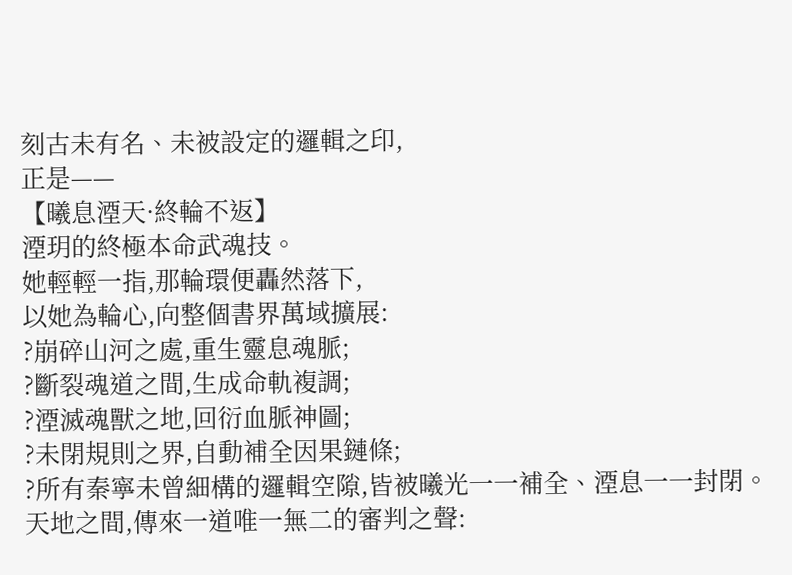刻古未有名、未被設定的邏輯之印,
正是——
【曦息湮天·終輪不返】
湮玥的終極本命武魂技。
她輕輕一指,那輪環便轟然落下,
以她為輪心,向整個書界萬域擴展:
?崩碎山河之處,重生靈息魂脈;
?斷裂魂道之間,生成命軌複調;
?湮滅魂獸之地,回衍血脈神圖;
?未閉規則之界,自動補全因果鏈條;
?所有秦寧未曾細構的邏輯空隙,皆被曦光一一補全、湮息一一封閉。
天地之間,傳來一道唯一無二的審判之聲: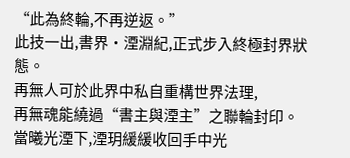“此為終輪,不再逆返。”
此技一出,書界·湮淵紀,正式步入終極封界狀態。
再無人可於此界中私自重構世界法理,
再無魂能繞過“書主與湮主”之聯輪封印。
當曦光湮下,湮玥緩緩收回手中光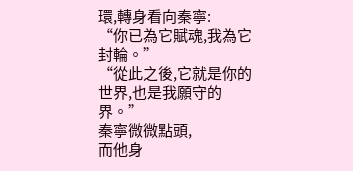環,轉身看向秦寧:
“你已為它賦魂,我為它封輪。”
“從此之後,它就是你的世界,也是我願守的界。”
秦寧微微點頭,
而他身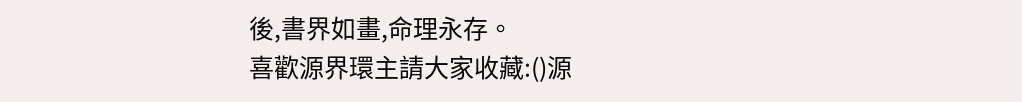後,書界如畫,命理永存。
喜歡源界環主請大家收藏:()源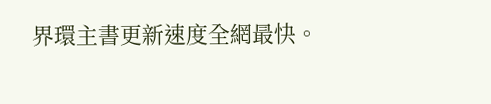界環主書更新速度全網最快。